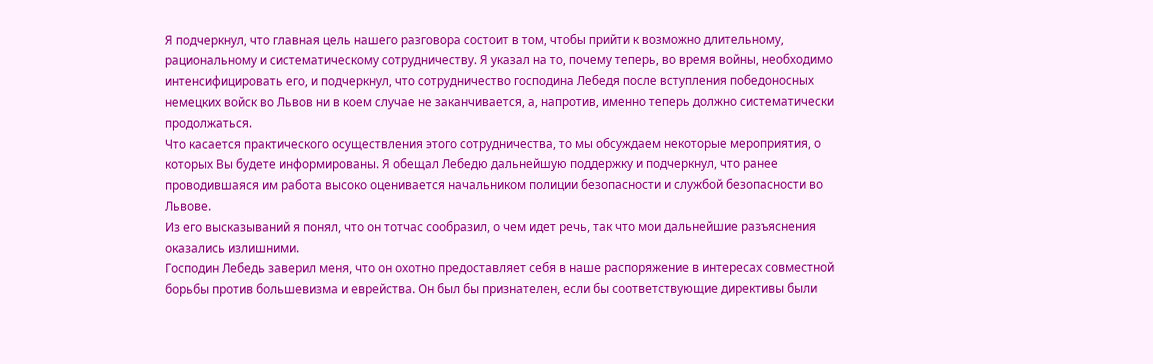Я подчеркнул, что главная цель нашего разговора состоит в том, чтобы прийти к возможно длительному, рациональному и систематическому сотрудничеству. Я указал на то, почему теперь, во время войны, необходимо интенсифицировать его, и подчеркнул, что сотрудничество господина Лебедя после вступления победоносных немецких войск во Львов ни в коем случае не заканчивается, а, напротив, именно теперь должно систематически продолжаться.
Что касается практического осуществления этого сотрудничества, то мы обсуждаем некоторые мероприятия, о которых Вы будете информированы. Я обещал Лебедю дальнейшую поддержку и подчеркнул, что ранее проводившаяся им работа высоко оценивается начальником полиции безопасности и службой безопасности во Львове.
Из его высказываний я понял, что он тотчас сообразил, о чем идет речь, так что мои дальнейшие разъяснения оказались излишними.
Господин Лебедь заверил меня, что он охотно предоставляет себя в наше распоряжение в интересах совместной борьбы против большевизма и еврейства. Он был бы признателен, если бы соответствующие директивы были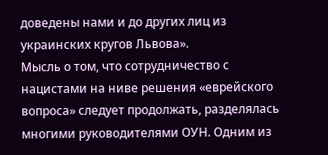доведены нами и до других лиц из украинских кругов Львова».
Мысль о том, что сотрудничество с нацистами на ниве решения «еврейского вопроса» следует продолжать, разделялась многими руководителями ОУН. Одним из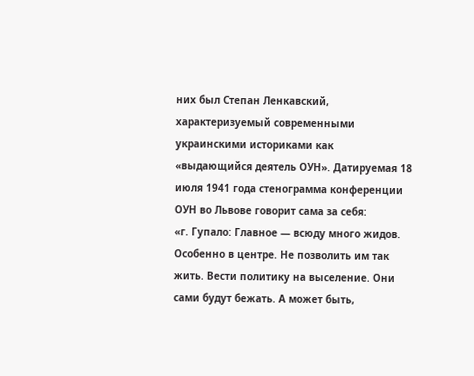них был Степан Ленкавский, характеризуемый современными украинскими историками как «выдающийся деятель ОУН». Датируемая 18 июля 1941 года стенограмма конференции ОУН во Львове говорит сама за себя:
«г. Гупало: Главное — всюду много жидов. Особенно в центре. Не позволить им так жить. Вести политику на выселение. Они сами будут бежать. А может быть,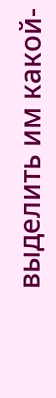выделить им какой-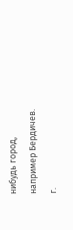нибудь город, например Бердичев.
г.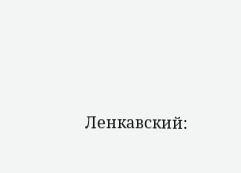Ленкавский: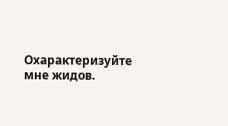Охарактеризуйте мне жидов.